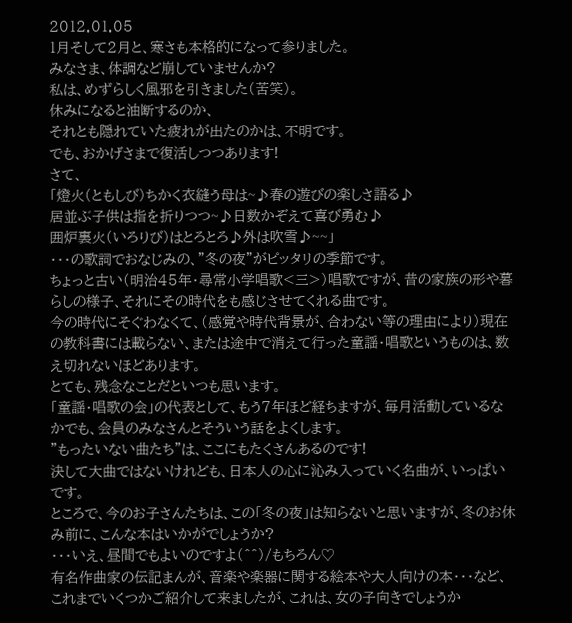2012.01.05
1月そして2月と、寒さも本格的になって参りました。
みなさま、体調など崩していませんか?
私は、めずらしく風邪を引きました(苦笑)。
休みになると油断するのか、
それとも隠れていた疲れが出たのかは、不明です。
でも、おかげさまで復活しつつあります!
さて、
「燈火(ともしび)ちかく衣縫う母は~♪春の遊びの楽しさ語る♪
居並ぶ子供は指を折りつつ~♪日数かぞえて喜び勇む♪
囲炉裏火(いろりび)はとろとろ♪外は吹雪♪~~」
・・・の歌詞でおなじみの、”冬の夜”がピッタリの季節です。
ちょっと古い(明治45年・尋常小学唱歌<三>)唱歌ですが、昔の家族の形や暮らしの様子、それにその時代をも感じさせてくれる曲です。
今の時代にそぐわなくて、(感覚や時代背景が、合わない等の理由により)現在の教科書には載らない、または途中で消えて行った童謡・唱歌というものは、数え切れないほどあります。
とても、残念なことだといつも思います。
「童謡・唱歌の会」の代表として、もう7年ほど経ちますが、毎月活動しているなかでも、会員のみなさんとそういう話をよくします。
”もったいない曲たち”は、ここにもたくさんあるのです!
決して大曲ではないけれども、日本人の心に沁み入っていく名曲が、いっぱいです。
ところで、今のお子さんたちは、この「冬の夜」は知らないと思いますが、冬のお休み前に、こんな本はいかがでしょうか?
・・・いえ、昼間でもよいのですよ(^^)/もちろん♡
有名作曲家の伝記まんが、音楽や楽器に関する絵本や大人向けの本・・・など、これまでいくつかご紹介して来ましたが、これは、女の子向きでしょうか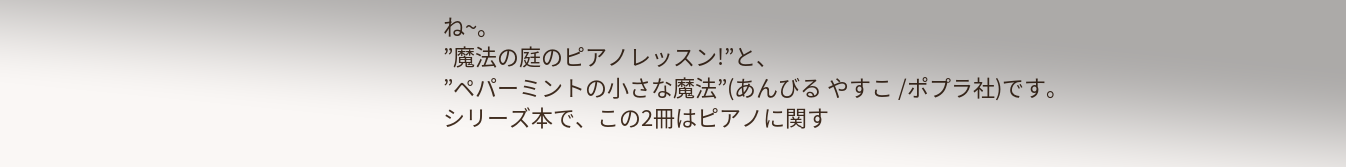ね~。
”魔法の庭のピアノレッスン!”と、
”ペパーミントの小さな魔法”(あんびる やすこ /ポプラ社)です。
シリーズ本で、この2冊はピアノに関す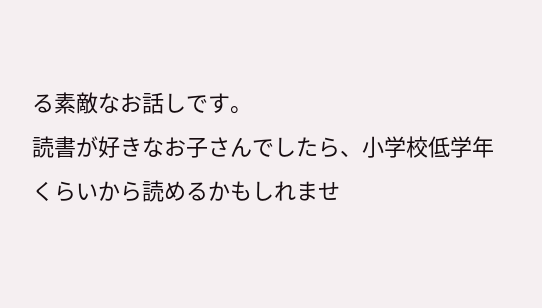る素敵なお話しです。
読書が好きなお子さんでしたら、小学校低学年くらいから読めるかもしれませ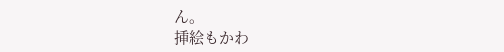ん。
挿絵もかわ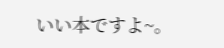いい本ですよ~。